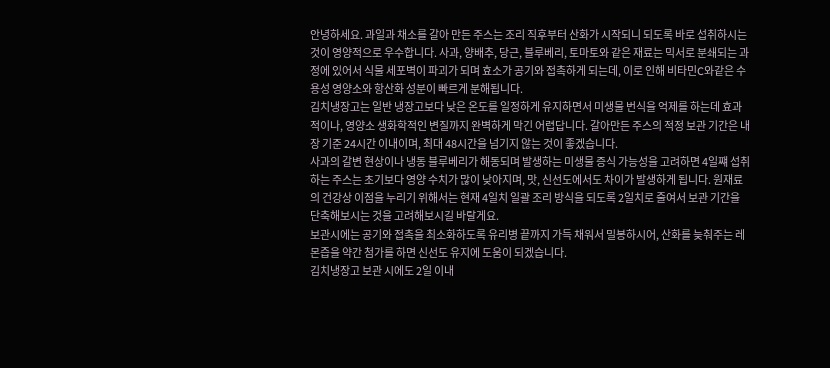안녕하세요. 과일과 채소를 갈아 만든 주스는 조리 직후부터 산화가 시작되니 되도록 바로 섭취하시는 것이 영양적으로 우수합니다. 사과, 양배추, 당근, 블루베리, 토마토와 같은 재료는 믹서로 분쇄되는 과정에 있어서 식물 세포벽이 파괴가 되며 효소가 공기와 접촉하게 되는데, 이로 인해 비타민C와같은 수용성 영양소와 항산화 성분이 빠르게 분해됩니다.
김치냉장고는 일반 냉장고보다 낮은 온도를 일정하게 유지하면서 미생물 번식을 억제를 하는데 효과적이나, 영양소 생화학적인 변질까지 완벽하게 막긴 어렵답니다. 갈아만든 주스의 적정 보관 기간은 내장 기준 24시간 이내이며, 최대 48시간을 넘기지 않는 것이 좋겠습니다.
사과의 갈변 현상이나 냉동 블루베리가 해동되며 발생하는 미생물 증식 가능성을 고려하면 4일쨰 섭취하는 주스는 초기보다 영양 수치가 많이 낮아지며, 맛, 신선도에서도 차이가 발생하게 됩니다. 원재료의 건강상 이점을 누리기 위해서는 현재 4일치 일괄 조리 방식을 되도록 2일치로 줄여서 보관 기간을 단축해보시는 것을 고려해보시길 바랄게요.
보관시에는 공기와 접촉을 최소화하도록 유리병 끝까지 가득 채워서 밀봉하시어, 산화를 늦춰주는 레몬즙을 약간 첨가를 하면 신선도 유지에 도움이 되겠습니다.
김치냉장고 보관 시에도 2일 이내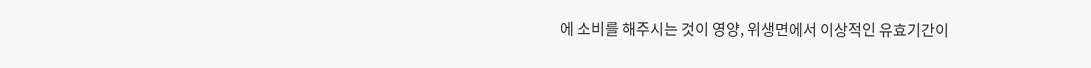에 소비를 해주시는 것이 영양, 위생면에서 이상적인 유효기간이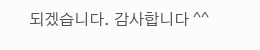되겠습니다. 감사합니다 ^^